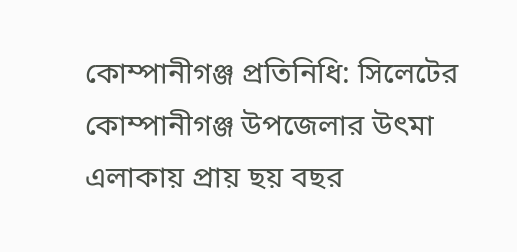কোম্পানীগঞ্জ প্রতিনিধি: সিলেটের কোম্পানীগঞ্জ উপজেলার উৎমা এলাকায় প্রায় ছয় বছর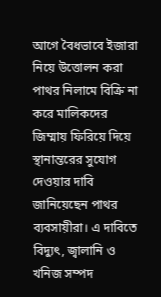আগে বৈধভাবে ইজারা নিয়ে উত্তোলন করা পাথর নিলামে বিক্রি না করে মালিকদের জিম্মায় ফিরিয়ে দিয়ে স্থানান্তরের সুযোগ দেওয়ার দাবি জানিয়েছেন পাথর ব্যবসায়ীরা। এ দাবিতে বিদ্যুৎ, জ্বালানি ও খনিজ সম্পদ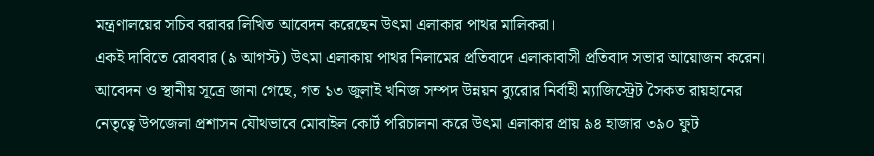মন্ত্রণালয়ের সচিব বরাবর লিখিত আবেদন করেছেন উৎমা এলাকার পাথর মালিকরা।
একই দাবিতে রোববার (৯ আগস্ট) উৎমা এলাকায় পাথর নিলামের প্রতিবাদে এলাকাবাসী প্রতিবাদ সভার আয়োজন করেন।
আবেদন ও স্থানীয় সূত্রে জানা গেছে, গত ১৩ জুলাই খনিজ সম্পদ উন্নয়ন ব্যুরোর নির্বাহী ম্যাজিস্ট্রেট সৈকত রায়হানের নেতৃত্বে উপজেলা প্রশাসন যৌথভাবে মোবাইল কোর্ট পরিচালনা করে উৎমা এলাকার প্রায় ৯৪ হাজার ৩৯০ ফুট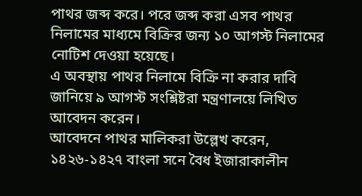পাথর জব্দ করে। পরে জব্দ করা এসব পাথর নিলামের মাধ্যমে বিক্রির জন্য ১০ আগস্ট নিলামের নোটিশ দেওয়া হয়েছে।
এ অবস্থায় পাথর নিলামে বিক্রি না করার দাবি জানিয়ে ৯ আগস্ট সংশ্লিষ্টরা মন্ত্রণালয়ে লিখিত আবেদন করেন।
আবেদনে পাথর মালিকরা উল্লেখ করেন, ১৪২৬-১৪২৭ বাংলা সনে বৈধ ইজারাকালীন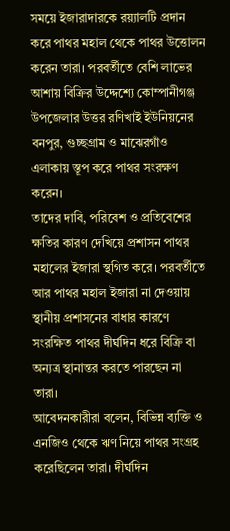সময়ে ইজারাদারকে রয়্যালটি প্রদান করে পাথর মহাল থেকে পাথর উত্তোলন করেন তারা। পরবর্তীতে বেশি লাভের আশায় বিক্রির উদ্দেশ্যে কোম্পানীগঞ্জ উপজেলার উত্তর রণিখাই ইউনিয়নের বনপুর, গুচ্ছগ্রাম ও মাঝেরগাঁও এলাকায় স্তূপ করে পাথর সংরক্ষণ করেন।
তাদের দাবি, পরিবেশ ও প্রতিবেশের ক্ষতির কারণ দেখিয়ে প্রশাসন পাথর মহালের ইজারা স্থগিত করে। পরবর্তীতে আর পাথর মহাল ইজারা না দেওয়ায় স্থানীয় প্রশাসনের বাধার কারণে সংরক্ষিত পাথর দীর্ঘদিন ধরে বিক্রি বা অন্যত্র স্থানান্তর করতে পারছেন না তারা।
আবেদনকারীরা বলেন, বিভিন্ন ব্যক্তি ও এনজিও থেকে ঋণ নিয়ে পাথর সংগ্রহ করেছিলেন তারা। দীর্ঘদিন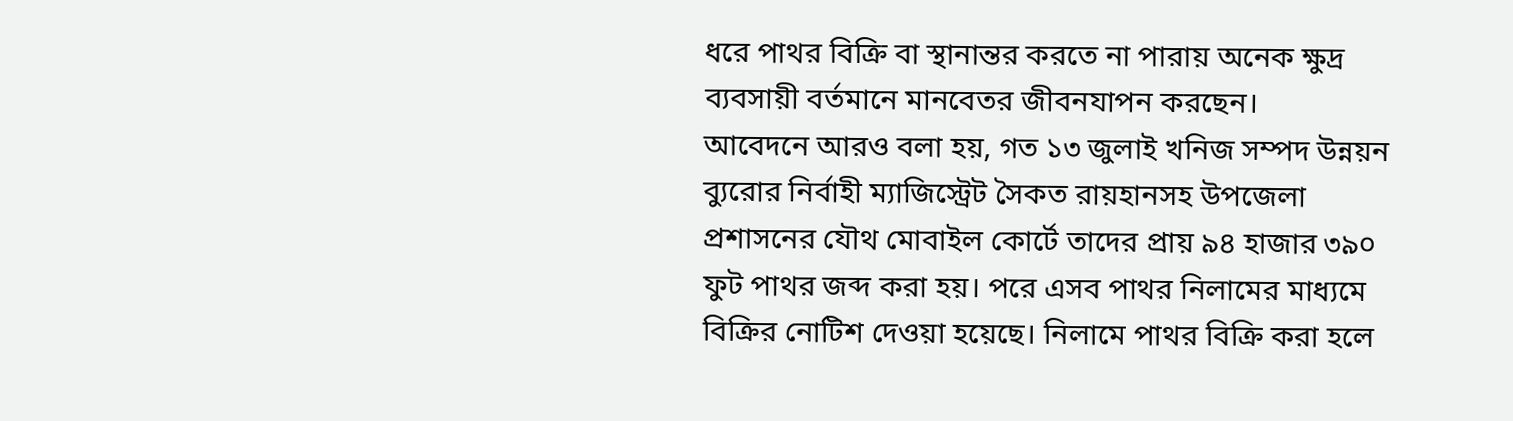ধরে পাথর বিক্রি বা স্থানান্তর করতে না পারায় অনেক ক্ষুদ্র ব্যবসায়ী বর্তমানে মানবেতর জীবনযাপন করছেন।
আবেদনে আরও বলা হয়, গত ১৩ জুলাই খনিজ সম্পদ উন্নয়ন ব্যুরোর নির্বাহী ম্যাজিস্ট্রেট সৈকত রায়হানসহ উপজেলা প্রশাসনের যৌথ মোবাইল কোর্টে তাদের প্রায় ৯৪ হাজার ৩৯০ ফুট পাথর জব্দ করা হয়। পরে এসব পাথর নিলামের মাধ্যমে বিক্রির নোটিশ দেওয়া হয়েছে। নিলামে পাথর বিক্রি করা হলে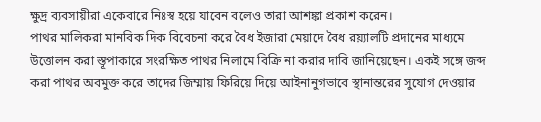ক্ষুদ্র ব্যবসায়ীরা একেবারে নিঃস্ব হয়ে যাবেন বলেও তারা আশঙ্কা প্রকাশ করেন।
পাথর মালিকরা মানবিক দিক বিবেচনা করে বৈধ ইজারা মেয়াদে বৈধ রয়্যালটি প্রদানের মাধ্যমে উত্তোলন করা স্তূপাকারে সংরক্ষিত পাথর নিলামে বিক্রি না করার দাবি জানিয়েছেন। একই সঙ্গে জব্দ করা পাথর অবমুক্ত করে তাদের জিম্মায় ফিরিয়ে দিয়ে আইনানুগভাবে স্থানান্তরের সুযোগ দেওয়ার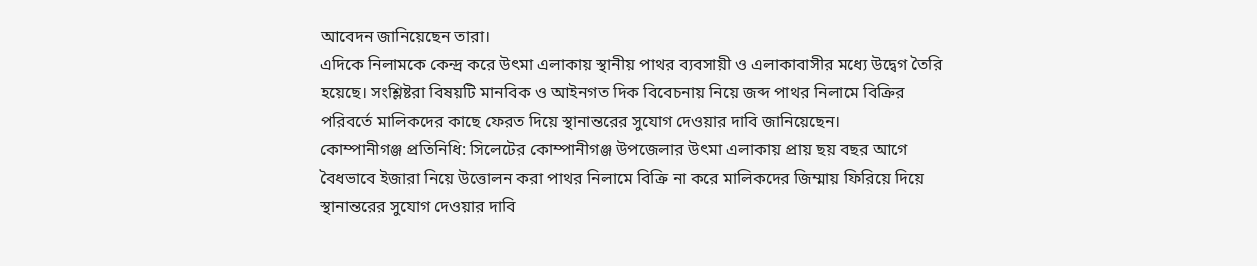আবেদন জানিয়েছেন তারা।
এদিকে নিলামকে কেন্দ্র করে উৎমা এলাকায় স্থানীয় পাথর ব্যবসায়ী ও এলাকাবাসীর মধ্যে উদ্বেগ তৈরি হয়েছে। সংশ্লিষ্টরা বিষয়টি মানবিক ও আইনগত দিক বিবেচনায় নিয়ে জব্দ পাথর নিলামে বিক্রির পরিবর্তে মালিকদের কাছে ফেরত দিয়ে স্থানান্তরের সুযোগ দেওয়ার দাবি জানিয়েছেন।
কোম্পানীগঞ্জ প্রতিনিধি: সিলেটের কোম্পানীগঞ্জ উপজেলার উৎমা এলাকায় প্রায় ছয় বছর আগে বৈধভাবে ইজারা নিয়ে উত্তোলন করা পাথর নিলামে বিক্রি না করে মালিকদের জিম্মায় ফিরিয়ে দিয়ে স্থানান্তরের সুযোগ দেওয়ার দাবি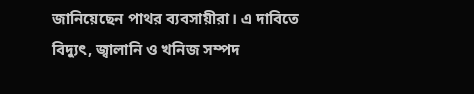জানিয়েছেন পাথর ব্যবসায়ীরা। এ দাবিতে বিদ্যুৎ, জ্বালানি ও খনিজ সম্পদ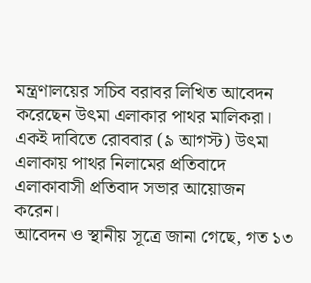মন্ত্রণালয়ের সচিব বরাবর লিখিত আবেদন করেছেন উৎমা এলাকার পাথর মালিকরা।
একই দাবিতে রোববার (৯ আগস্ট) উৎমা এলাকায় পাথর নিলামের প্রতিবাদে এলাকাবাসী প্রতিবাদ সভার আয়োজন করেন।
আবেদন ও স্থানীয় সূত্রে জানা গেছে, গত ১৩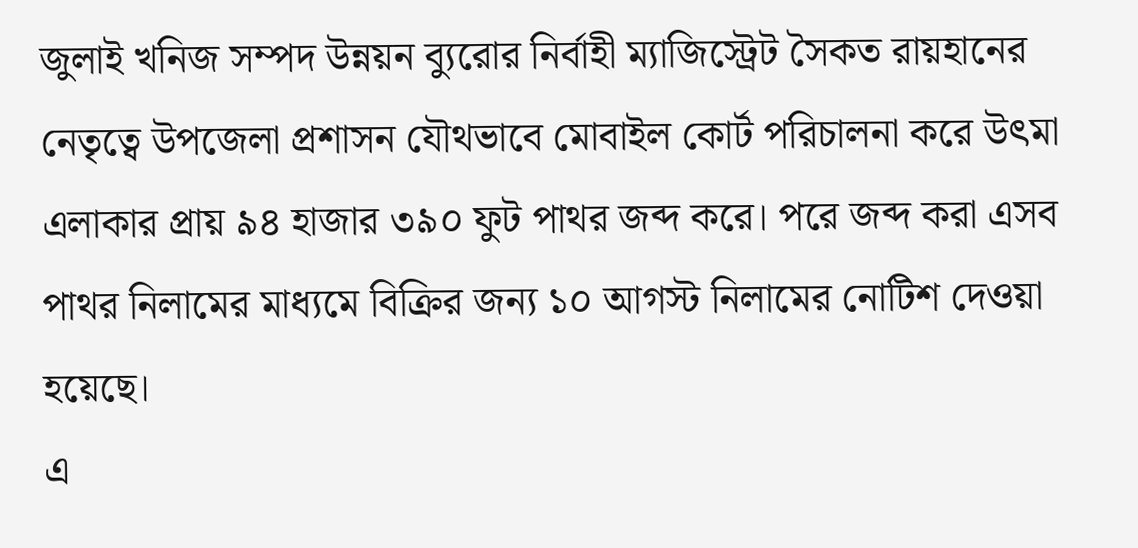জুলাই খনিজ সম্পদ উন্নয়ন ব্যুরোর নির্বাহী ম্যাজিস্ট্রেট সৈকত রায়হানের নেতৃত্বে উপজেলা প্রশাসন যৌথভাবে মোবাইল কোর্ট পরিচালনা করে উৎমা এলাকার প্রায় ৯৪ হাজার ৩৯০ ফুট পাথর জব্দ করে। পরে জব্দ করা এসব পাথর নিলামের মাধ্যমে বিক্রির জন্য ১০ আগস্ট নিলামের নোটিশ দেওয়া হয়েছে।
এ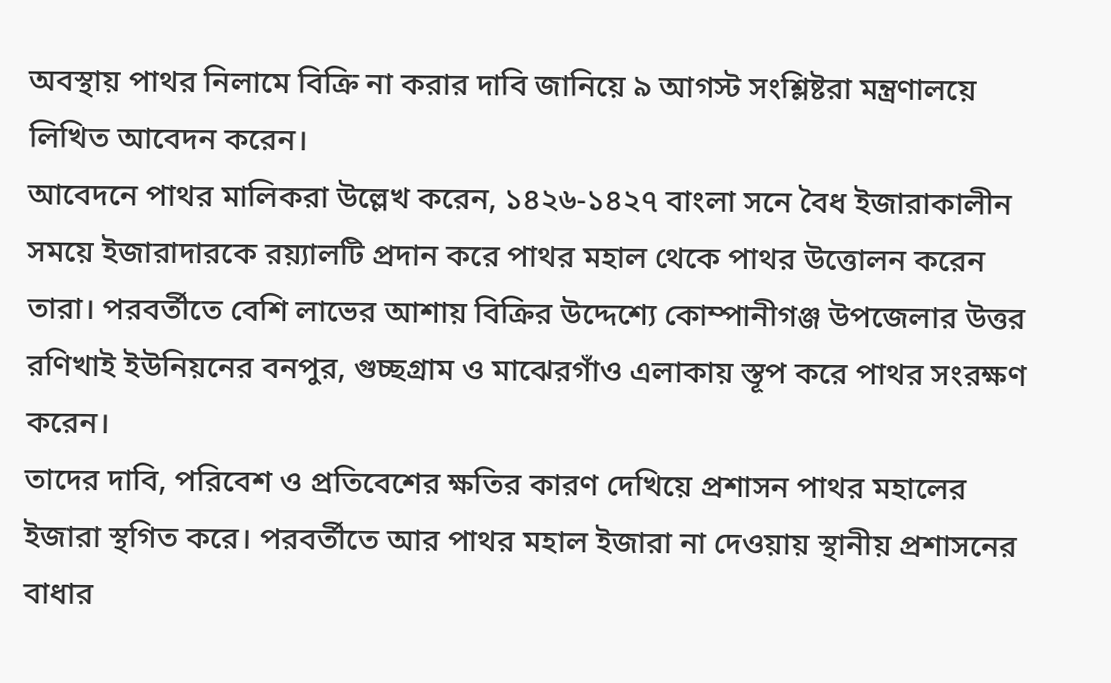অবস্থায় পাথর নিলামে বিক্রি না করার দাবি জানিয়ে ৯ আগস্ট সংশ্লিষ্টরা মন্ত্রণালয়ে লিখিত আবেদন করেন।
আবেদনে পাথর মালিকরা উল্লেখ করেন, ১৪২৬-১৪২৭ বাংলা সনে বৈধ ইজারাকালীন সময়ে ইজারাদারকে রয়্যালটি প্রদান করে পাথর মহাল থেকে পাথর উত্তোলন করেন তারা। পরবর্তীতে বেশি লাভের আশায় বিক্রির উদ্দেশ্যে কোম্পানীগঞ্জ উপজেলার উত্তর রণিখাই ইউনিয়নের বনপুর, গুচ্ছগ্রাম ও মাঝেরগাঁও এলাকায় স্তূপ করে পাথর সংরক্ষণ করেন।
তাদের দাবি, পরিবেশ ও প্রতিবেশের ক্ষতির কারণ দেখিয়ে প্রশাসন পাথর মহালের ইজারা স্থগিত করে। পরবর্তীতে আর পাথর মহাল ইজারা না দেওয়ায় স্থানীয় প্রশাসনের বাধার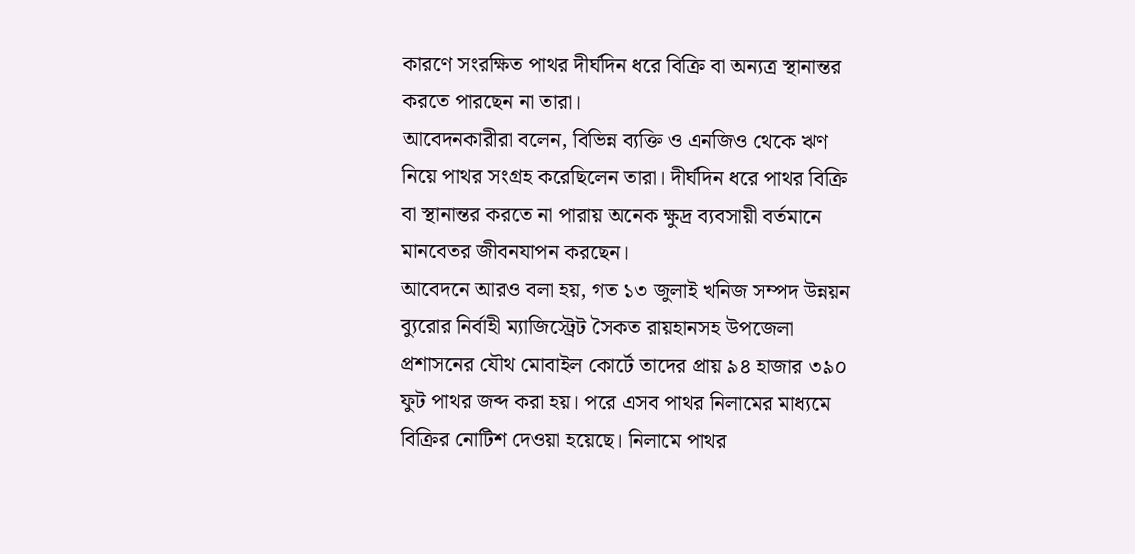কারণে সংরক্ষিত পাথর দীর্ঘদিন ধরে বিক্রি বা অন্যত্র স্থানান্তর করতে পারছেন না তারা।
আবেদনকারীরা বলেন, বিভিন্ন ব্যক্তি ও এনজিও থেকে ঋণ নিয়ে পাথর সংগ্রহ করেছিলেন তারা। দীর্ঘদিন ধরে পাথর বিক্রি বা স্থানান্তর করতে না পারায় অনেক ক্ষুদ্র ব্যবসায়ী বর্তমানে মানবেতর জীবনযাপন করছেন।
আবেদনে আরও বলা হয়, গত ১৩ জুলাই খনিজ সম্পদ উন্নয়ন ব্যুরোর নির্বাহী ম্যাজিস্ট্রেট সৈকত রায়হানসহ উপজেলা প্রশাসনের যৌথ মোবাইল কোর্টে তাদের প্রায় ৯৪ হাজার ৩৯০ ফুট পাথর জব্দ করা হয়। পরে এসব পাথর নিলামের মাধ্যমে বিক্রির নোটিশ দেওয়া হয়েছে। নিলামে পাথর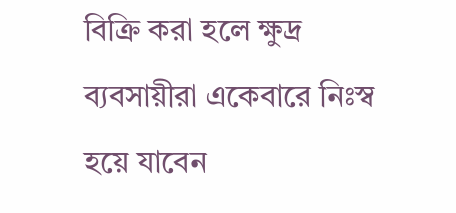বিক্রি করা হলে ক্ষুদ্র ব্যবসায়ীরা একেবারে নিঃস্ব হয়ে যাবেন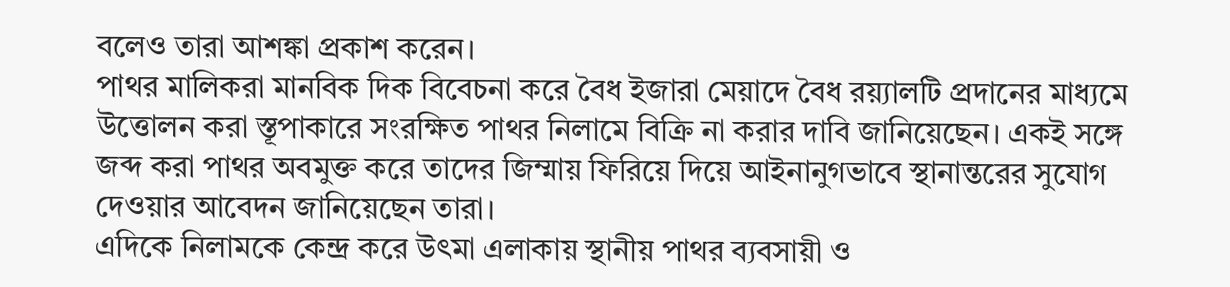বলেও তারা আশঙ্কা প্রকাশ করেন।
পাথর মালিকরা মানবিক দিক বিবেচনা করে বৈধ ইজারা মেয়াদে বৈধ রয়্যালটি প্রদানের মাধ্যমে উত্তোলন করা স্তূপাকারে সংরক্ষিত পাথর নিলামে বিক্রি না করার দাবি জানিয়েছেন। একই সঙ্গে জব্দ করা পাথর অবমুক্ত করে তাদের জিম্মায় ফিরিয়ে দিয়ে আইনানুগভাবে স্থানান্তরের সুযোগ দেওয়ার আবেদন জানিয়েছেন তারা।
এদিকে নিলামকে কেন্দ্র করে উৎমা এলাকায় স্থানীয় পাথর ব্যবসায়ী ও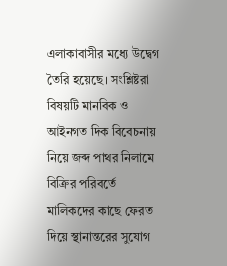এলাকাবাসীর মধ্যে উদ্বেগ তৈরি হয়েছে। সংশ্লিষ্টরা বিষয়টি মানবিক ও আইনগত দিক বিবেচনায় নিয়ে জব্দ পাথর নিলামে বিক্রির পরিবর্তে মালিকদের কাছে ফেরত দিয়ে স্থানান্তরের সুযোগ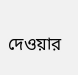দেওয়ার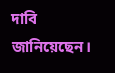দাবি জানিয়েছেন।